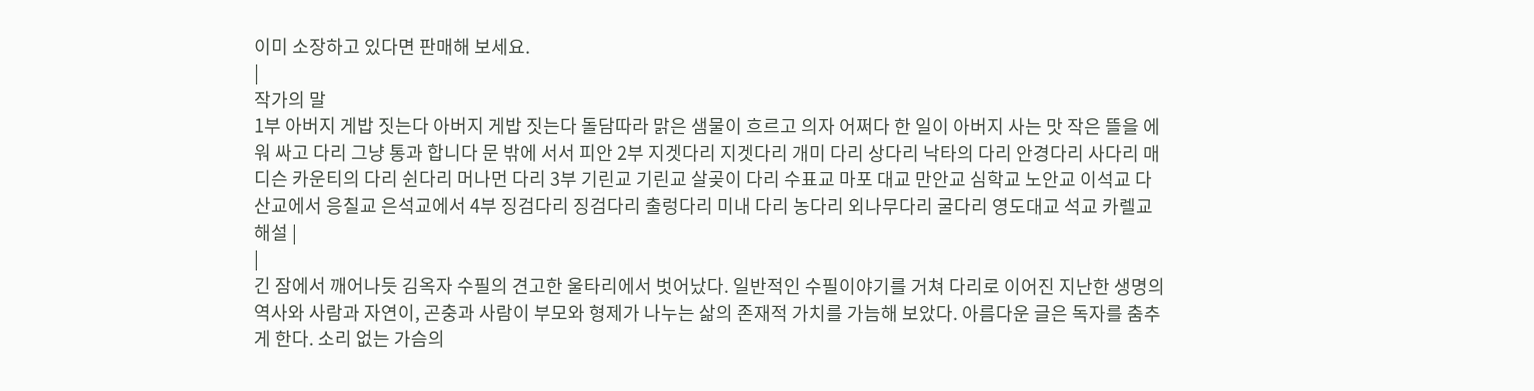이미 소장하고 있다면 판매해 보세요.
|
작가의 말
1부 아버지 게밥 짓는다 아버지 게밥 짓는다 돌담따라 맑은 샘물이 흐르고 의자 어쩌다 한 일이 아버지 사는 맛 작은 뜰을 에워 싸고 다리 그냥 통과 합니다 문 밖에 서서 피안 2부 지겟다리 지겟다리 개미 다리 상다리 낙타의 다리 안경다리 사다리 매디슨 카운티의 다리 쉰다리 머나먼 다리 3부 기린교 기린교 살곶이 다리 수표교 마포 대교 만안교 심학교 노안교 이석교 다산교에서 응칠교 은석교에서 4부 징검다리 징검다리 출렁다리 미내 다리 농다리 외나무다리 굴다리 영도대교 석교 카렐교 해설 |
|
긴 잠에서 깨어나듯 김옥자 수필의 견고한 울타리에서 벗어났다. 일반적인 수필이야기를 거쳐 다리로 이어진 지난한 생명의 역사와 사람과 자연이, 곤충과 사람이 부모와 형제가 나누는 삶의 존재적 가치를 가늠해 보았다. 아름다운 글은 독자를 춤추게 한다. 소리 없는 가슴의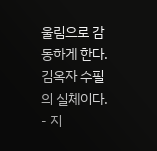울림으로 감동하게 한다. 김옥자 수필의 실체이다. - 지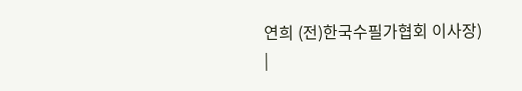연희 (전)한국수필가협회 이사장)
|